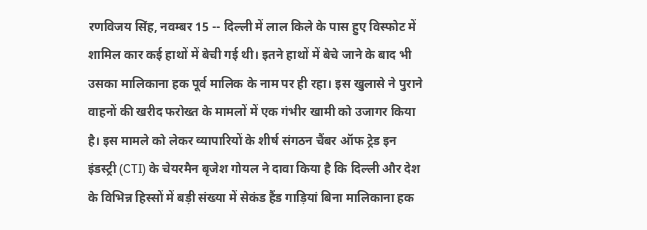रणविजय सिंह, नवम्बर 15 -- दिल्ली में लाल किले के पास हुए विस्फोट में शामिल कार कई हाथों में बेची गई थी। इतने हाथों में बेचे जाने के बाद भी उसका मालिकाना हक पूर्व मालिक के नाम पर ही रहा। इस खुलासे ने पुराने वाहनों की खरीद फरोख्त के मामलों में एक गंभीर खामी को उजागर किया है। इस मामले को लेकर व्यापारियों के शीर्ष संगठन चैंबर ऑफ ट्रेड इन इंडस्ट्री (CTI) के चेयरमैन बृजेश गोयल ने दावा किया है कि दिल्ली और देश के विभिन्न हिस्सों में बड़ी संख्या में सेकंड हैंड गाड़ियां बिना मालिकाना हक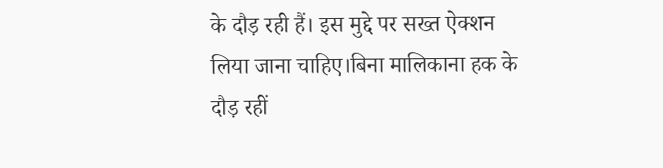के दौड़ रही हैं। इस मुद्दे पर सख्त ऐक्शन लिया जाना चाहिए।बिना मालिकाना हक के दौड़ रहीं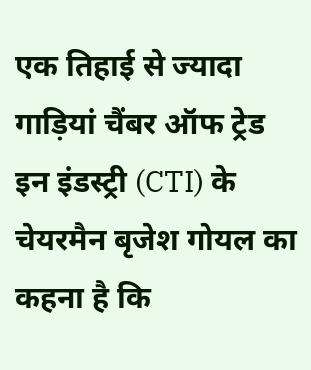एक तिहाई से ज्यादा गाड़ियां चैंबर ऑफ ट्रेड इन इंडस्ट्री (CTI) के चेयरमैन बृजेश गोयल का कहना है कि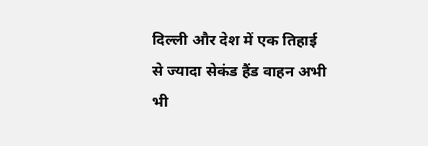दिल्ली और देश में एक तिहाई से ज्यादा सेकंड हैंड वाहन अभी भी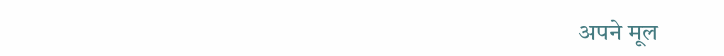अपने मूल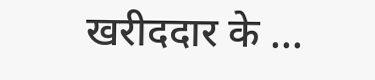खरीददार के ...